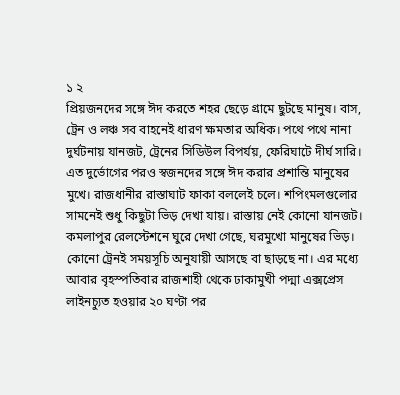১ ২
প্রিয়জনদের সঙ্গে ঈদ করতে শহর ছেড়ে গ্রামে ছুটছে মানুষ। বাস, ট্রেন ও লঞ্চ সব বাহনেই ধারণ ক্ষমতার অধিক। পথে পথে নানা দুর্ঘটনায় যানজট, ট্রেনের সিডিউল বিপর্যয়, ফেরিঘাটে দীর্ঘ সারি। এত দুর্ভোগের পরও স্বজনদের সঙ্গে ঈদ করার প্রশান্তি মানুষের মুখে। রাজধানীর রাস্তাঘাট ফাকা বললেই চলে। শপিংমলগুলোর সামনেই শুধু কিছুটা ভিড় দেখা যায়। রাস্তায় নেই কোনো যানজট।
কমলাপুর রেলস্টেশনে ঘুরে দেখা গেছে, ঘরমুখো মানুষের ভিড়। কোনো ট্রেনই সময়সূচি অনুযায়ী আসছে বা ছাড়ছে না। এর মধ্যে আবার বৃহস্পতিবার রাজশাহী থেকে ঢাকামুখী পদ্মা এক্সপ্রেস লাইনচ্যুত হওয়ার ২০ ঘণ্টা পর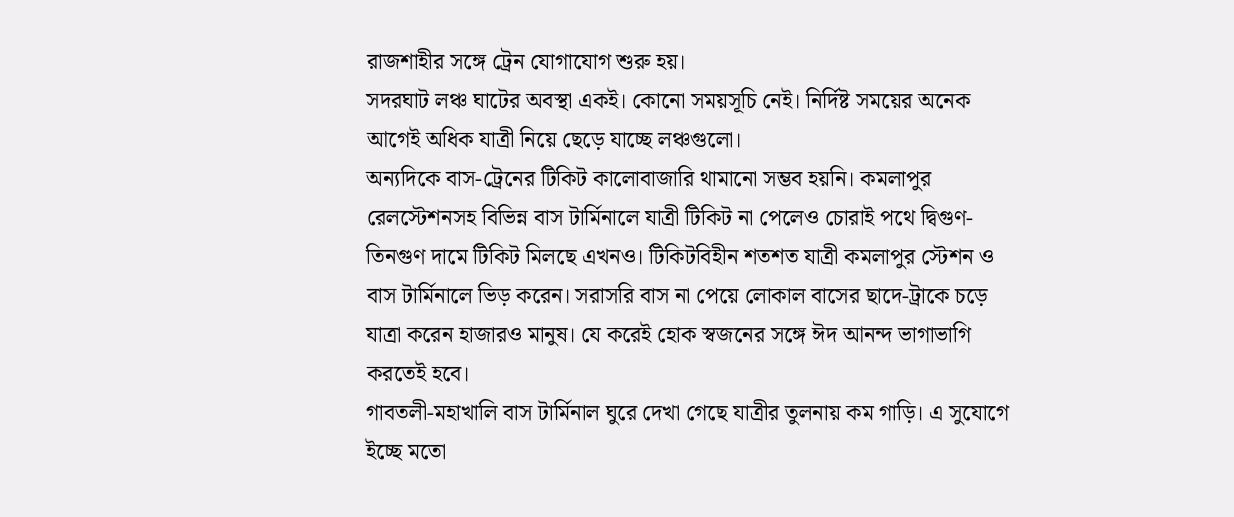রাজশাহীর সঙ্গে ট্রেন যোগাযোগ শুরু হয়।
সদরঘাট লঞ্চ ঘাটের অবস্থা একই। কোনো সময়সূচি নেই। নির্দিষ্ট সময়ের অনেক আগেই অধিক যাত্রী নিয়ে ছেড়ে যাচ্ছে লঞ্চগুলো।
অন্যদিকে বাস-ট্রেনের টিকিট কালোবাজারি থামানো সম্ভব হয়নি। কমলাপুর রেলস্টেশনসহ বিভিন্ন বাস টার্মিনালে যাত্রী টিকিট না পেলেও চোরাই পথে দ্বিগুণ-তিনগুণ দামে টিকিট মিলছে এখনও। টিকিটবিহীন শতশত যাত্রী কমলাপুর স্টেশন ও বাস টার্মিনালে ভিড় করেন। সরাসরি বাস না পেয়ে লোকাল বাসের ছাদে-ট্রাকে চড়ে যাত্রা করেন হাজারও মানুষ। যে করেই হোক স্বজনের সঙ্গে ঈদ আনন্দ ভাগাভাগি করতেই হবে।
গাবতলী-মহাখালি বাস টার্মিনাল ঘুরে দেখা গেছে যাত্রীর তুলনায় কম গাড়ি। এ সুযোগে ইচ্ছে মতো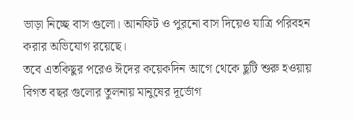ভাড়া নিচ্ছে বাস গুলো। আনফিট ও পুরনো বাস দিয়েও যাত্রি পরিবহন করার অভিযোগ রয়েছে।
তবে এতকিছুর পরেও ঈদের কয়েকদিন আগে থেকে ছুটি শুরু হওয়ায় বিগত বছর গুলোর তুলনায় মানুষের দূর্ভোগ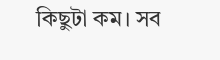কিছুটা কম। সব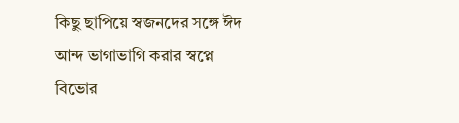কিছু ছাপিয়ে স্বজনদের সঙ্গে ঈদ আন্দ ভাগাভাগি করার স্বপ্নে বিভোর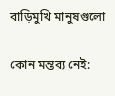বাড়িমুখি মানুষগুলো

কোন মন্তব্য নেই: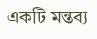একটি মন্তব্য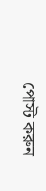পোস্ট করুন